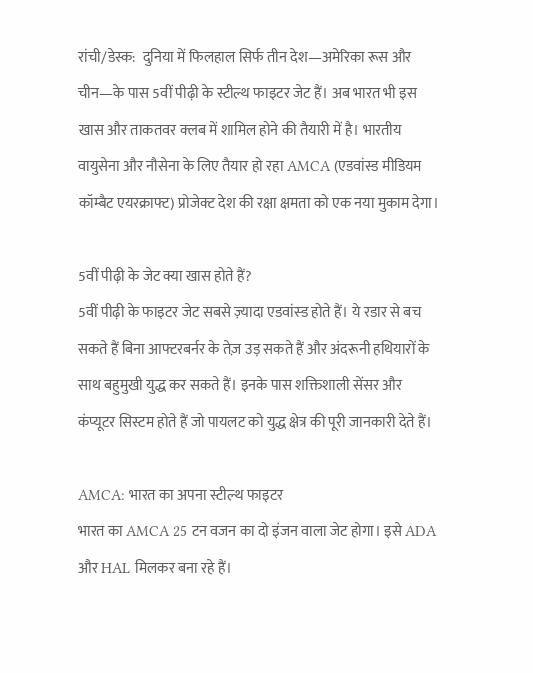रांची/डेस्क:  दुनिया में फिलहाल सिर्फ तीन देश—अमेरिका रूस और चीन—के पास 5वीं पीढ़ी के स्टील्थ फाइटर जेट हैं। अब भारत भी इस खास और ताकतवर क्लब में शामिल होने की तैयारी में है। भारतीय वायुसेना और नौसेना के लिए तैयार हो रहा AMCA (एडवांस्ड मीडियम कॉम्बैट एयरक्राफ्ट) प्रोजेक्ट देश की रक्षा क्षमता को एक नया मुकाम देगा।

5वीं पीढ़ी के जेट क्या खास होते हैं?
5वीं पीढ़ी के फाइटर जेट सबसे ज़्यादा एडवांस्ड होते हैं। ये रडार से बच सकते हैं बिना आफ्टरबर्नर के तेज़ उड़ सकते हैं और अंदरूनी हथियारों के साथ बहुमुखी युद्ध कर सकते हैं। इनके पास शक्तिशाली सेंसर और कंप्यूटर सिस्टम होते हैं जो पायलट को युद्ध क्षेत्र की पूरी जानकारी देते हैं।

AMCA: भारत का अपना स्टील्थ फाइटर
भारत का AMCA 25 टन वजन का दो इंजन वाला जेट होगा। इसे ADA और HAL मिलकर बना रहे हैं।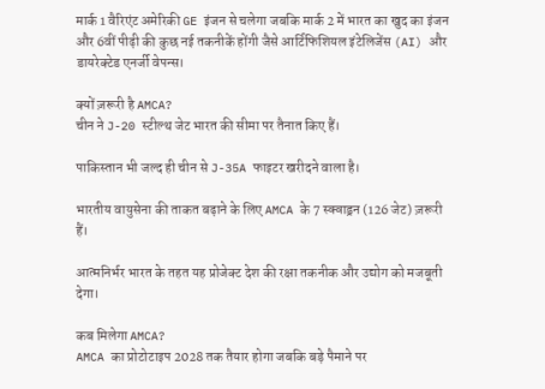मार्क 1 वैरिएंट अमेरिकी GE इंजन से चलेगा जबकि मार्क 2 में भारत का खुद का इंजन और 6वीं पीढ़ी की कुछ नई तकनीकें होंगी जैसे आर्टिफिशियल इंटेलिजेंस (AI) और डायरेक्टेड एनर्जी वेपन्स।

क्यों ज़रूरी है AMCA?
चीन ने J-20 स्टील्थ जेट भारत की सीमा पर तैनात किए हैं।

पाकिस्तान भी जल्द ही चीन से J-35A फाइटर खरीदने वाला है।

भारतीय वायुसेना की ताकत बढ़ाने के लिए AMCA के 7 स्क्वाड्रन (126 जेट) ज़रूरी हैं।

आत्मनिर्भर भारत के तहत यह प्रोजेक्ट देश की रक्षा तकनीक और उद्योग को मजबूती देगा।

कब मिलेगा AMCA?
AMCA का प्रोटोटाइप 2028 तक तैयार होगा जबकि बड़े पैमाने पर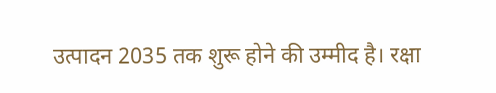उत्पादन 2035 तक शुरू होने की उम्मीद है। रक्षा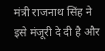मंत्री राजनाथ सिंह ने इसे मंजूरी दे दी है और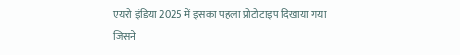एयरो इंडिया 2025 में इसका पहला प्रोटोटाइप दिखाया गया जिसने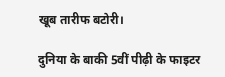खूब तारीफ बटोरी।

दुनिया के बाकी 5वीं पीढ़ी के फाइटर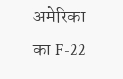अमेरिका का F-22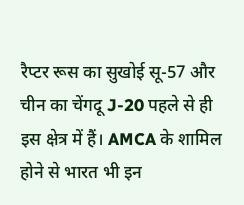रैप्टर रूस का सुखोई सू-57 और चीन का चेंगदू J-20 पहले से ही इस क्षेत्र में हैं। AMCA के शामिल होने से भारत भी इन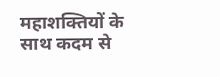महाशक्तियों के साथ कदम से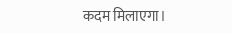कदम मिलाएगा।